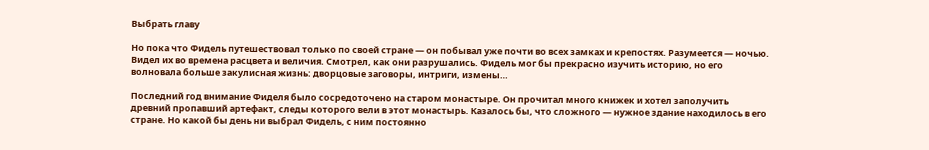Выбрать главу

Но пока что Фидель путешествовал только по своей стране — он побывал уже почти во всех замках и крепостях. Разумеется — ночью. Видел их во времена расцвета и величия. Смотрел, как они разрушались. Фидель мог бы прекрасно изучить историю, но его волновала больше закулисная жизнь: дворцовые заговоры, интриги, измены…

Последний год внимание Фиделя было сосредоточено на старом монастыре. Он прочитал много книжек и хотел заполучить древний пропавший артефакт, следы которого вели в этот монастырь. Казалось бы, что сложного — нужное здание находилось в его стране. Но какой бы день ни выбрал Фидель, с ним постоянно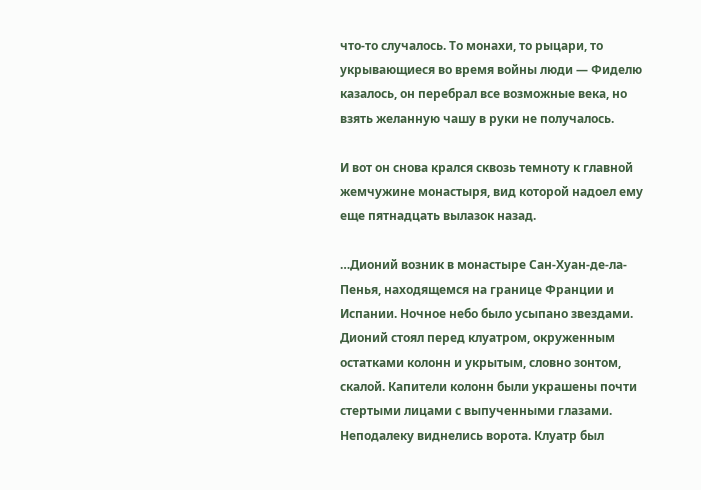что-то случалось. То монахи, то рыцари, то укрывающиеся во время войны люди — Фиделю казалось, он перебрал все возможные века, но взять желанную чашу в руки не получалось.

И вот он снова крался сквозь темноту к главной жемчужине монастыря, вид которой надоел ему еще пятнадцать вылазок назад.

…Дионий возник в монастыре Сан-Хуан-де-ла-Пенья, находящемся на границе Франции и Испании. Ночное небо было усыпано звездами. Дионий стоял перед клуатром, окруженным остатками колонн и укрытым, словно зонтом, скалой. Капители колонн были украшены почти стертыми лицами с выпученными глазами. Неподалеку виднелись ворота. Клуатр был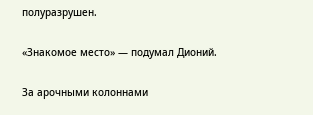полуразрушен.

«Знакомое место» — подумал Дионий.

За арочными колоннами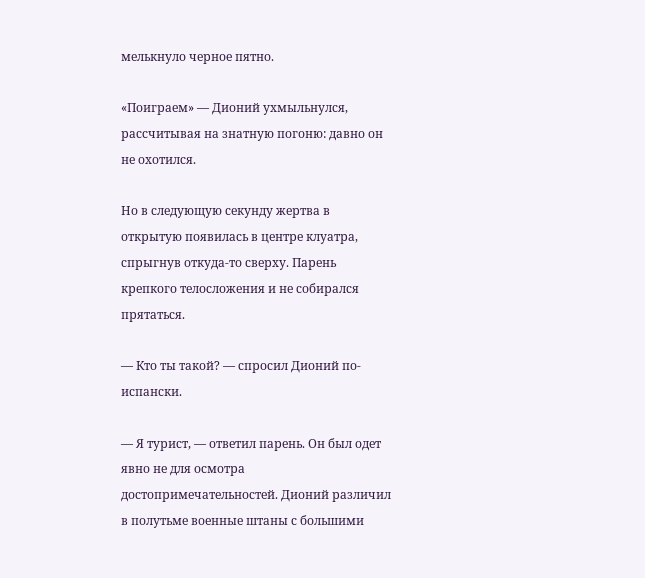мелькнуло черное пятно.

«Поиграем» — Дионий ухмыльнулся, рассчитывая на знатную погоню: давно он не охотился.

Но в следующую секунду жертва в открытую появилась в центре клуатра, спрыгнув откуда-то сверху. Парень крепкого телосложения и не собирался прятаться.

— Кто ты такой? — спросил Дионий по-испански.

— Я турист, — ответил парень. Он был одет явно не для осмотра достопримечательностей. Дионий различил в полутьме военные штаны с большими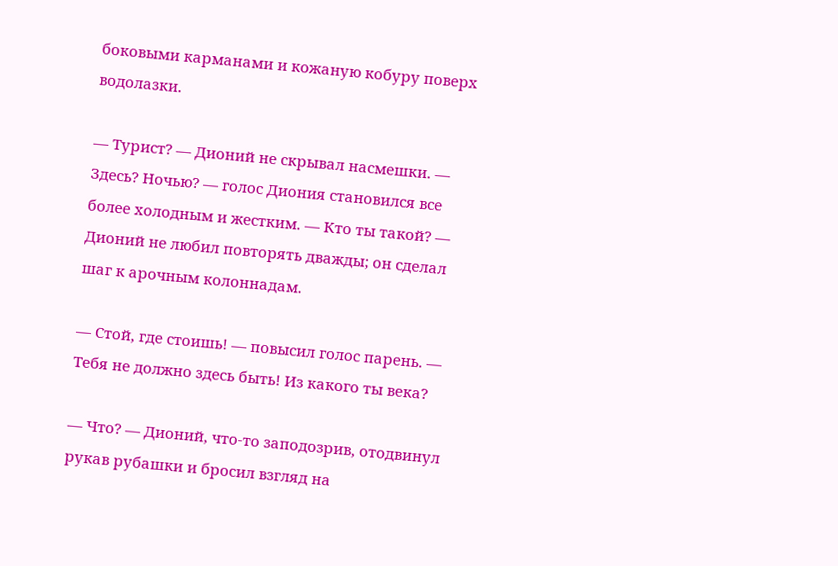боковыми карманами и кожаную кобуру поверх водолазки.

— Турист? — Дионий не скрывал насмешки. — Здесь? Ночью? — голос Диония становился все более холодным и жестким. — Кто ты такой? — Дионий не любил повторять дважды; он сделал шаг к арочным колоннадам.

— Стой, где стоишь! — повысил голос парень. — Тебя не должно здесь быть! Из какого ты века?

— Что? — Дионий, что-то заподозрив, отодвинул рукав рубашки и бросил взгляд на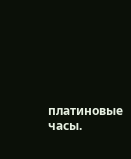платиновые часы.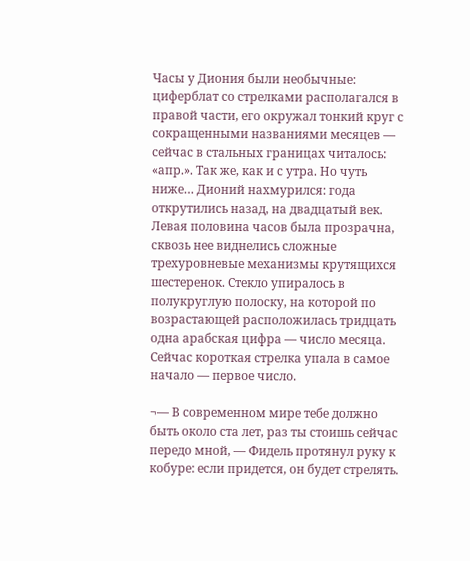Часы у Диония были необычные: циферблат со стрелками располагался в правой части, его окружал тонкий круг с сокращенными названиями месяцев — сейчас в стальных границах читалось: «апр.». Так же, как и с утра. Но чуть ниже… Дионий нахмурился: года открутились назад, на двадцатый век. Левая половина часов была прозрачна, сквозь нее виднелись сложные трехуровневые механизмы крутящихся шестеренок. Стекло упиралось в полукруглую полоску, на которой по возрастающей расположилась тридцать одна арабская цифра — число месяца. Сейчас короткая стрелка упала в самое начало — первое число.

¬— В современном мире тебе должно быть около ста лет, раз ты стоишь сейчас передо мной, — Фидель протянул руку к кобуре: если придется, он будет стрелять.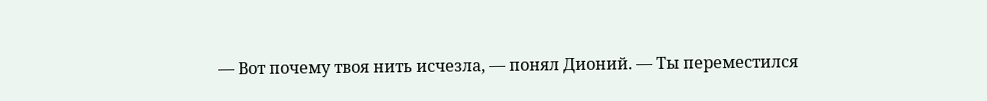— Вот почему твоя нить исчезла, — понял Дионий. — Ты переместился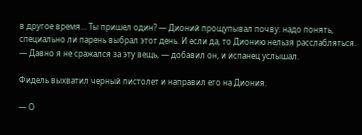в другое время… Ты пришел один? — Дионий прощупывал почву: надо понять, специально ли парень выбрал этот день. И если да, то Дионию нельзя расслабляться. — Давно я не сражался за эту вещь, — добавил он, и испанец услышал.

Фидель выхватил черный пистолет и направил его на Диония.

— О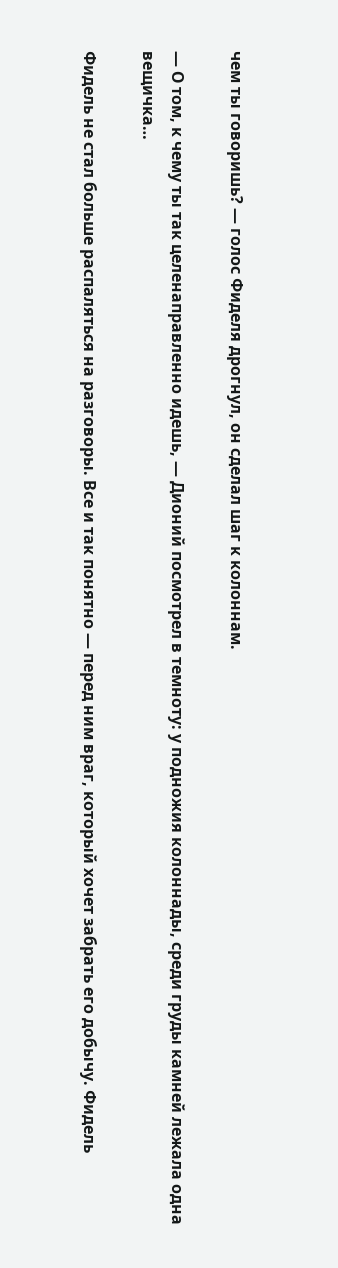чем ты говоришь? — голос Фиделя дрогнул, он сделал шаг к колоннам.

— О том, к чему ты так целенаправленно идешь, — Дионий посмотрел в темноту: у подножия колоннады, среди груды камней лежала одна вещичка…

Фидель не стал больше распаляться на разговоры. Все и так понятно — перед ним враг, который хочет забрать его добычу. Фидель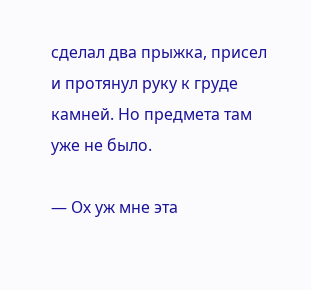сделал два прыжка, присел и протянул руку к груде камней. Но предмета там уже не было.

— Ох уж мне эта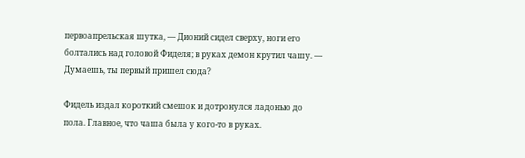первоапрельская шутка, — Дионий сидел сверху, ноги его болтались над головой Фиделя; в руках демон крутил чашу. — Думаешь, ты первый пришел сюда?

Фидель издал короткий смешок и дотронулся ладонью до пола. Главное, что чаша была у кого-то в руках.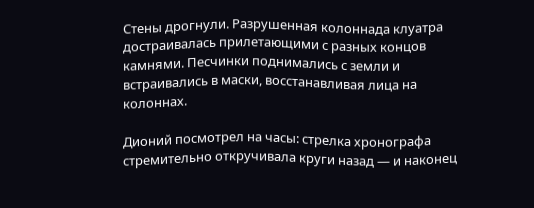Стены дрогнули. Разрушенная колоннада клуатра достраивалась прилетающими с разных концов камнями. Песчинки поднимались с земли и встраивались в маски, восстанавливая лица на колоннах.

Дионий посмотрел на часы: стрелка хронографа стремительно откручивала круги назад — и наконец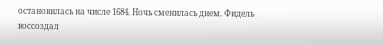остановилась на числе 1684. Ночь сменилась днем. Фидель воссоздал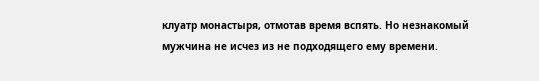клуатр монастыря, отмотав время вспять. Но незнакомый мужчина не исчез из не подходящего ему времени.